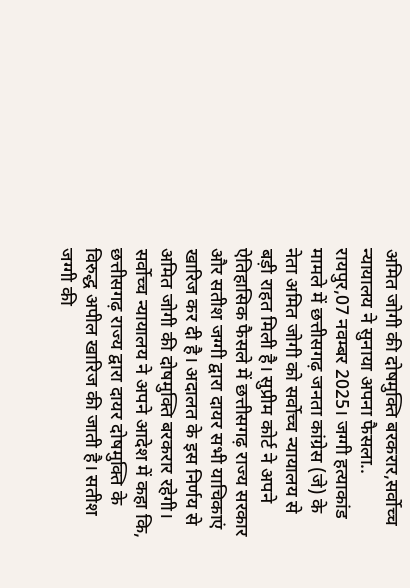अमित जोगी की दोषमुक्ति बरकरार,सर्वोच्च न्यायालय ने सुनाया अपना फैसला..
रायपुर,07 नवम्बर 2025। जग्गी हत्याकांड मामले में छत्तीसगढ़ जनता कांग्रेस (जे) के नेता अमित जोगी को सर्वोच्च न्यायालय से बड़ी राहत मिली है। सुप्रीम कोर्ट ने अपने ऐतिहासिक फैसले में छत्तीसगढ़ राज्य सरकार और सतीश जग्गी द्वारा दायर सभी याचिकाएं खारिज कर दी है। अदालत के इस निर्णय से अमित जोगी की दोषमुक्ति बरकरार रहेगी। सर्वोच्च न्यायालय ने अपने आदेश में कहा कि, छत्तीसगढ़ राज्य द्वारा दायर दोषमुक्ति के विरुद्ध अपील खारिज की जाती है। सतीश जग्गी की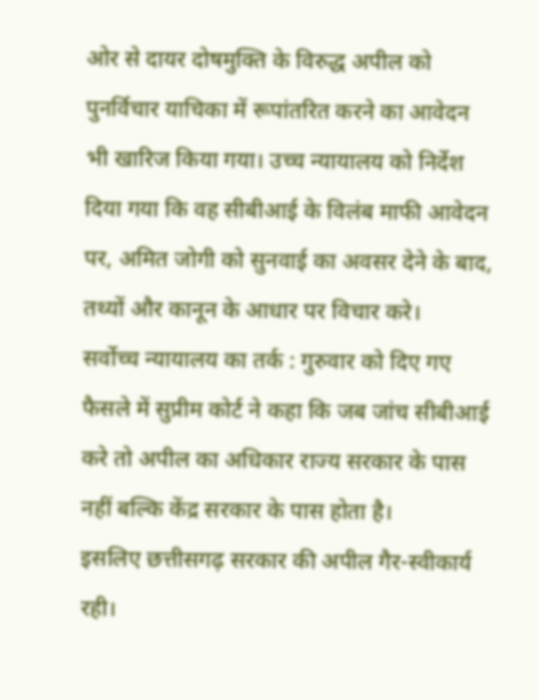ओर से दायर दोषमुक्ति के विरुद्ध अपील को पुनर्विचार याचिका में रूपांतरित करने का आवेदन भी खारिज किया गया। उच्च न्यायालय को निर्देश दिया गया कि वह सीबीआई के विलंब माफी आवेदन पर, अमित जोगी को सुनवाई का अवसर देने के बाद, तथ्यों और कानून के आधार पर विचार करे।
सर्वोच्च न्यायालय का तर्क : गुरुवार को दिए गए फैसले में सुप्रीम कोर्ट ने कहा कि जब जांच सीबीआई करे तो अपील का अधिकार राज्य सरकार के पास नहीं बल्कि केंद्र सरकार के पास होता है।
इसलिए छत्तीसगढ़ सरकार की अपील गैर-स्वीकार्य रही।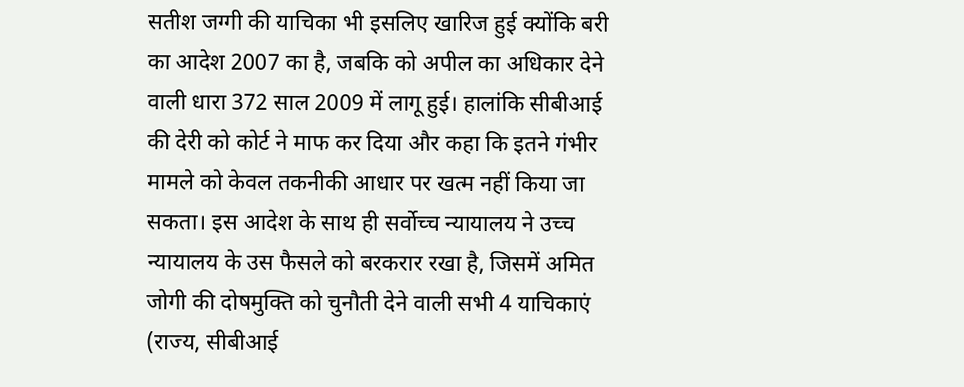सतीश जग्गी की याचिका भी इसलिए खारिज हुई क्योंकि बरी का आदेश 2007 का है, जबकि को अपील का अधिकार देने वाली धारा 372 साल 2009 में लागू हुई। हालांकि सीबीआई की देरी को कोर्ट ने माफ कर दिया और कहा कि इतने गंभीर मामले को केवल तकनीकी आधार पर खत्म नहीं किया जा सकता। इस आदेश के साथ ही सर्वोच्च न्यायालय ने उच्च न्यायालय के उस फैसले को बरकरार रखा है, जिसमें अमित जोगी की दोषमुक्ति को चुनौती देने वाली सभी 4 याचिकाएं (राज्य, सीबीआई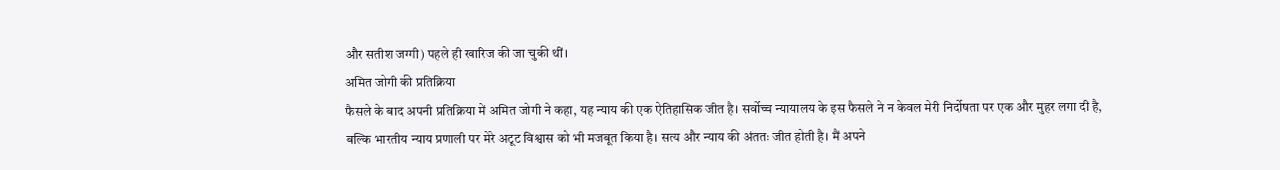और सतीश जग्गी) पहले ही खारिज की जा चुकी थीं।
अमित जोगी की प्रतिक्रिया
फैसले के बाद अपनी प्रतिक्रिया में अमित जोगी ने कहा, यह न्याय की एक ऐतिहासिक जीत है। सर्वोच्च न्यायालय के इस फैसले ने न केवल मेरी निर्दोषता पर एक और मुहर लगा दी है, बल्कि भारतीय न्याय प्रणाली पर मेरे अटूट विश्वास को भी मजबूत किया है। सत्य और न्याय की अंततः जीत होती है। मैं अपने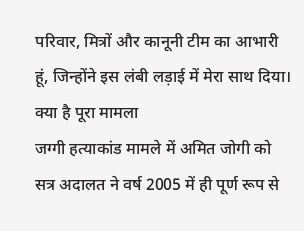परिवार, मित्रों और कानूनी टीम का आभारी हूं, जिन्होंने इस लंबी लड़ाई में मेरा साथ दिया।
क्या है पूरा मामला
जग्गी हत्याकांड मामले में अमित जोगी को सत्र अदालत ने वर्ष 2005 में ही पूर्ण रूप से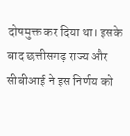दोषमुक्त कर दिया था। इसके बाद छत्तीसगढ़ राज्य और सीबीआई ने इस निर्णय को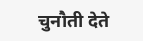चुनौती देते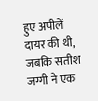हुए अपीलें दायर की थी, जबकि सतीश जग्गी ने एक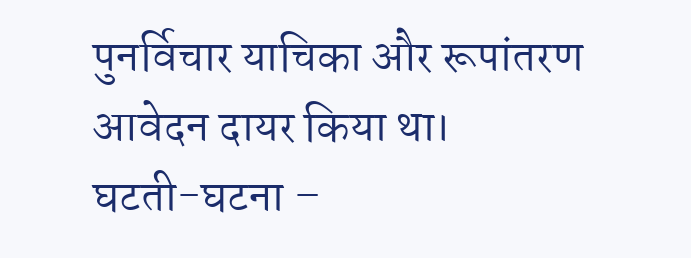पुनर्विचार याचिका और रूपांतरण आवेदन दायर किया था।
घटती-घटना –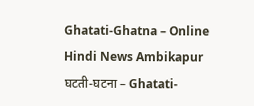Ghatati-Ghatna – Online Hindi News Ambikapur घटती-घटना – Ghatati-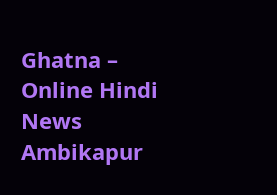Ghatna – Online Hindi News Ambikapur